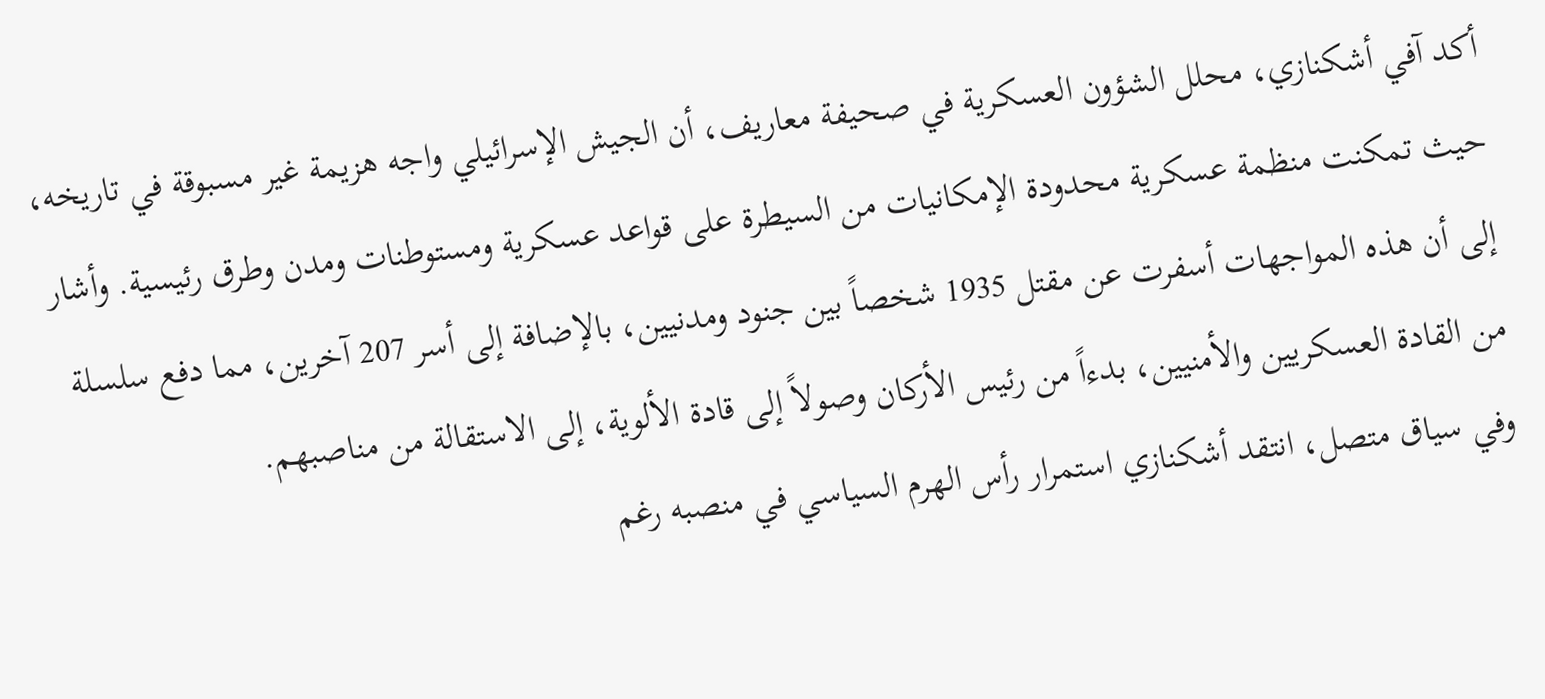أكد آفي أشكنازي، محلل الشؤون العسكرية في صحيفة معاريف، أن الجيش الإسرائيلي واجه هزيمة غير مسبوقة في تاريخه، حيث تمكنت منظمة عسكرية محدودة الإمكانيات من السيطرة على قواعد عسكرية ومستوطنات ومدن وطرق رئيسية. وأشار إلى أن هذه المواجهات أسفرت عن مقتل 1935 شخصاً بين جنود ومدنيين، بالإضافة إلى أسر 207 آخرين، مما دفع سلسلة من القادة العسكريين والأمنيين، بدءاً من رئيس الأركان وصولاً إلى قادة الألوية، إلى الاستقالة من مناصبهم.
وفي سياق متصل، انتقد أشكنازي استمرار رأس الهرم السياسي في منصبه رغم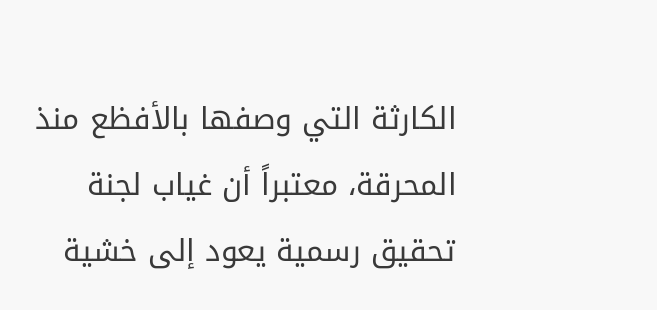الكارثة التي وصفها بالأفظع منذ المحرقة، معتبراً أن غياب لجنة تحقيق رسمية يعود إلى خشية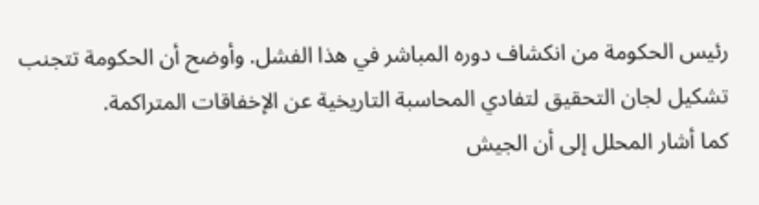رئيس الحكومة من انكشاف دوره المباشر في هذا الفشل. وأوضح أن الحكومة تتجنب تشكيل لجان التحقيق لتفادي المحاسبة التاريخية عن الإخفاقات المتراكمة.
كما أشار المحلل إلى أن الجيش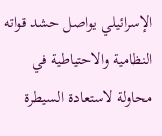الإسرائيلي يواصل حشد قواته النظامية والاحتياطية في محاولة لاستعادة السيطرة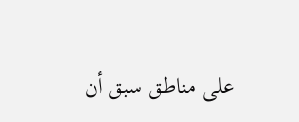على مناطق سبق أن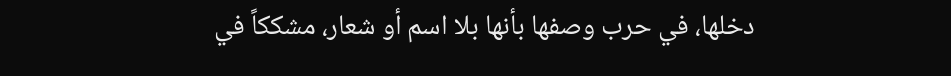دخلها، في حرب وصفها بأنها بلا اسم أو شعار، مشككاً في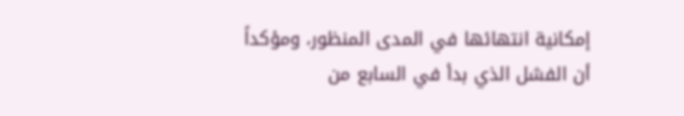إمكانية انتهائها في المدى المنظور، ومؤكداً أن الفشل الذي بدأ في السابع من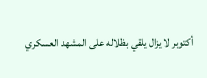أكتوبر لا يزال يلقي بظلاله على المشهد العسكري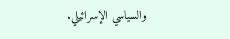والسياسي الإسرائيلي.